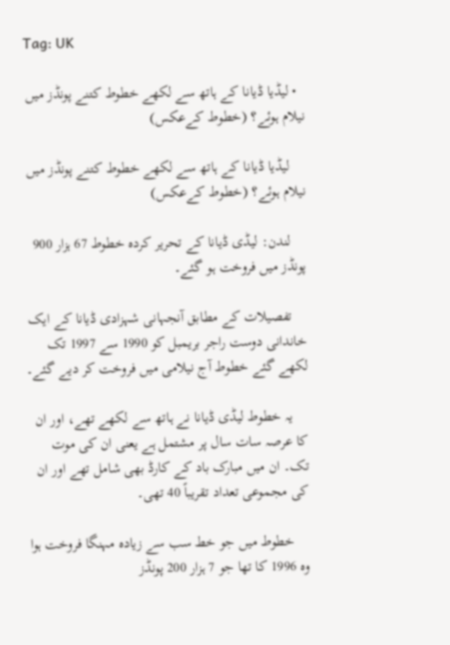Tag: UK

  • لیڈیا ڈیانا کے ہاتھ سے لکھے خطوط کتنے پونڈز میں نیلام ہوئے؟ (خطوط کےعکس)

    لیڈیا ڈیانا کے ہاتھ سے لکھے خطوط کتنے پونڈز میں نیلام ہوئے؟ (خطوط کےعکس)

    لندن: لیڈی ڈیانا کے تحریر کردہ خطوط 67 ہزار 900 پونڈز میں فروخت ہو گئے۔

    تفصیلات کے مطابق آنجہانی شہزادی ڈیانا کے ایک خاندانی دوست راجر بریمبل کو 1990 سے 1997 تک لکھے گئے خطوط آج نیلامی میں فروخت کر دیے گئے۔

    یہ خطوط لیڈی ڈیانا نے ہاتھ سے لکھے تھے، اور ان کا عرصہ سات سال پر مشتمل ہے یعنی ان کی موت تک۔ ان میں مبارک باد کے کارڈ بھی شامل تھے اور ان کی مجموعی تعداد تقریباً 40 تھی۔

    خطوط میں جو خط سب سے زیادہ مہنگا فروخت ہوا وہ 1996 کا تھا جو 7 ہزار 200 پونڈز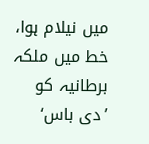میں نیلام ہوا، خط میں ملکہ برطانیہ کو ’دی باس‘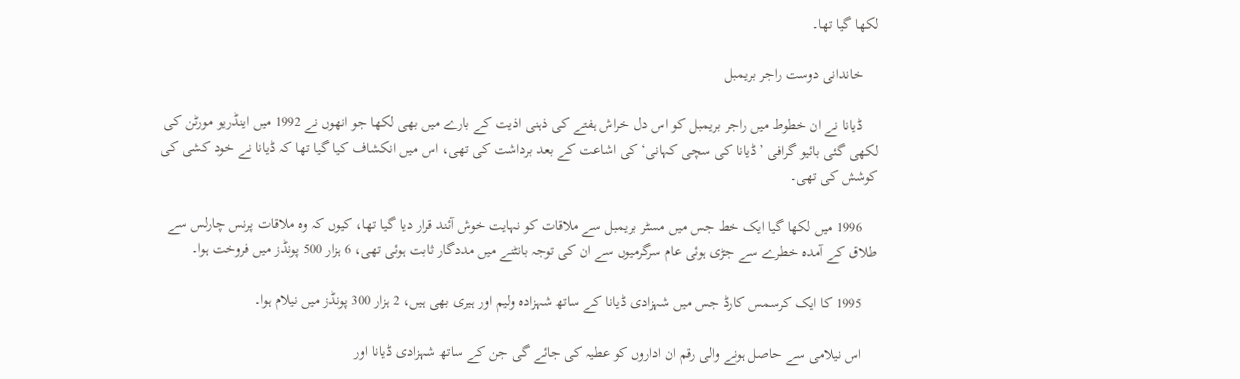لکھا گیا تھا۔

    خاندانی دوست راجر بریمبل

    ڈیانا نے ان خطوط میں راجر بریمبل کو اس دل خراش ہفتے کی ذہنی اذیت کے بارے میں بھی لکھا جو انھوں نے 1992 میں اینڈریو مورٹن کی لکھی گئی بائیو گرافی ’ڈیانا کی سچی کہانی‘ کی اشاعت کے بعد برداشت کی تھی، اس میں انکشاف کیا گیا تھا کہ ڈیانا نے خود کشی کی کوشش کی تھی۔

    1996 میں لکھا گیا ایک خط جس میں مسٹر بریمبل سے ملاقات کو نہایت خوش آئند قرار دیا گیا تھا، کیوں کہ وہ ملاقات پرنس چارلس سے طلاق کے آمدہ خطرے سے جڑی ہوئی عام سرگرمیوں سے ان کی توجہ بانٹنے میں مددگار ثابت ہوئی تھی، 6 ہزار 500 پونڈز میں فروخت ہوا۔

    1995 کا ایک کرسمس کارڈ جس میں شہزادی ڈیانا کے ساتھ شہزادہ ولیم اور ہیری بھی ہیں، 2 ہزار 300 پونڈز میں نیلام ہوا۔

    اس نیلامی سے حاصل ہونے والی رقم ان اداروں کو عطیہ کی جائے گی جن کے ساتھ شہزادی ڈیانا اور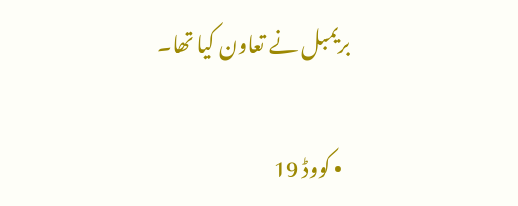بریمبل نے تعاون کیا تھا۔

  • کووڈ 19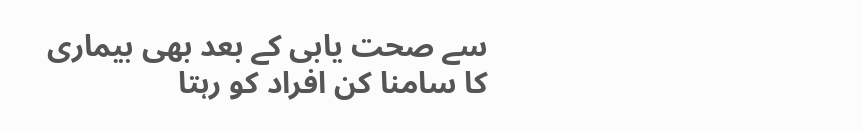سے صحت یابی کے بعد بھی بیماری کا سامنا کن افراد کو رہتا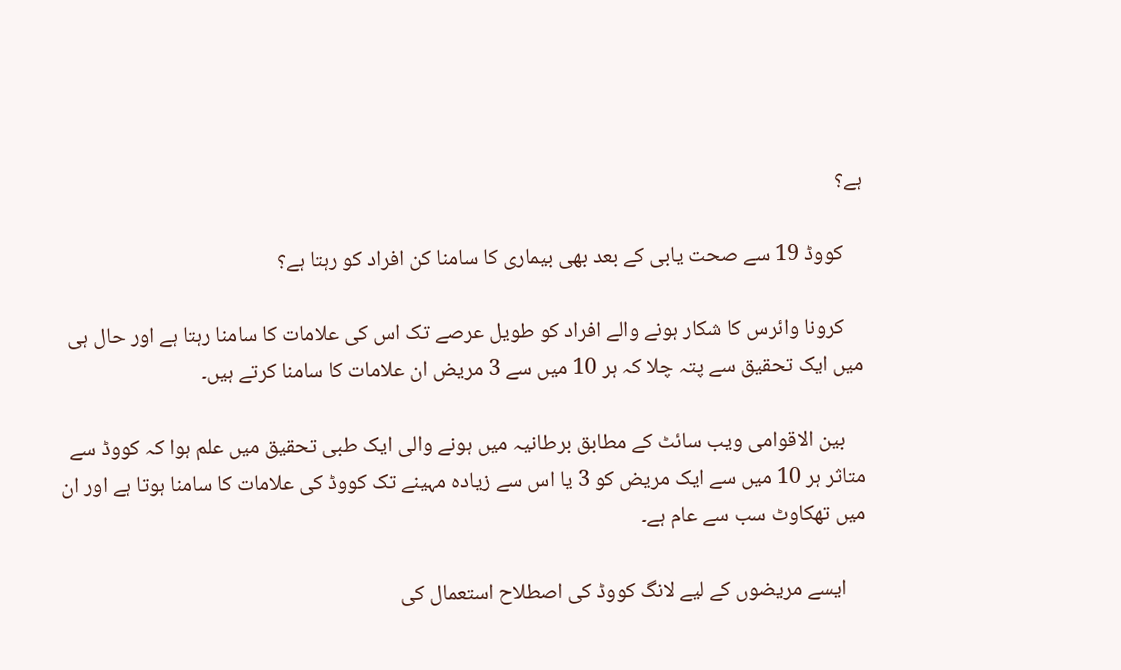ہے؟

    کووڈ 19 سے صحت یابی کے بعد بھی بیماری کا سامنا کن افراد کو رہتا ہے؟

    کرونا وائرس کا شکار ہونے والے افراد کو طویل عرصے تک اس کی علامات کا سامنا رہتا ہے اور حال ہی میں ایک تحقیق سے پتہ چلا کہ ہر 10 میں سے 3 مریض ان علامات کا سامنا کرتے ہیں۔

    بین الاقوامی ویب سائٹ کے مطابق برطانیہ میں ہونے والی ایک طبی تحقیق میں علم ہوا کہ کووڈ سے متاثر ہر 10 میں سے ایک مریض کو 3 یا اس سے زیادہ مہینے تک کووڈ کی علامات کا سامنا ہوتا ہے اور ان میں تھکاوٹ سب سے عام ہے۔

    ایسے مریضوں کے لیے لانگ کووڈ کی اصطلاح استعمال کی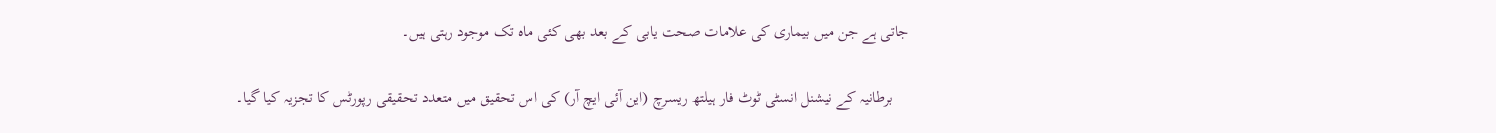جاتی ہے جن میں بیماری کی علامات صحت یابی کے بعد بھی کئی ماہ تک موجود رہتی ہیں۔

    برطانیہ کے نیشنل انسٹی ٹوٹ فار ہیلتھ ریسرچ (این آئی ایچ آر) کی اس تحقیق میں متعدد تحقیقی رپورٹس کا تجزیہ کیا گیا۔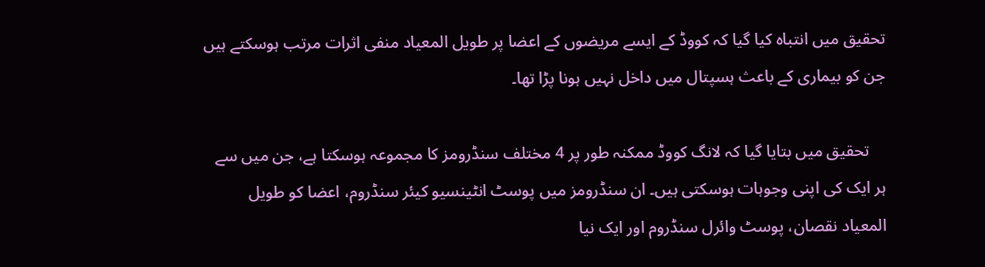تحقیق میں انتباہ کیا گیا کہ کووڈ کے ایسے مریضوں کے اعضا پر طویل المعیاد منفی اثرات مرتب ہوسکتے ہیں جن کو بیماری کے باعث ہسپتال میں داخل نہیں ہونا پڑا تھا۔

    تحقیق میں بتایا گیا کہ لانگ کووڈ ممکنہ طور پر 4 مختلف سنڈرومز کا مجموعہ ہوسکتا ہے، جن میں سے ہر ایک کی اپنی وجوہات ہوسکتی ہیں۔ ان سنڈرومز میں پوسٹ انٹینسیو کیئر سنڈروم، اعضا کو طویل المعیاد نقصان، پوسٹ وائرل سنڈروم اور ایک نیا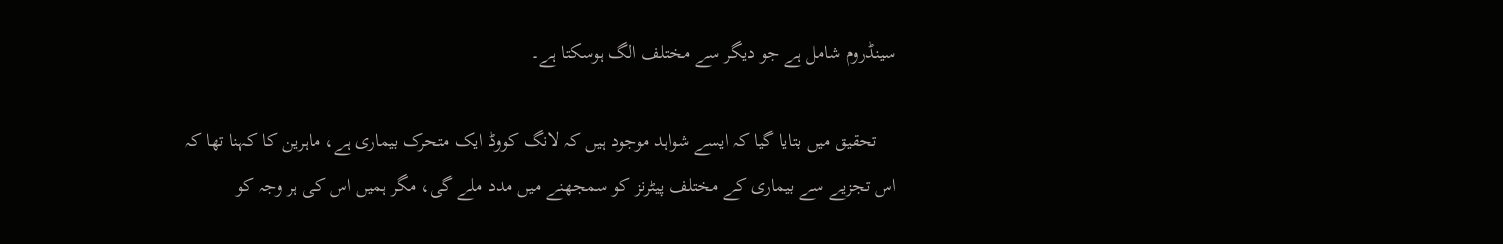سینڈروم شامل ہے جو دیگر سے مختلف الگ ہوسکتا ہے۔

    تحقیق میں بتایا گیا کہ ایسے شواہد موجود ہیں کہ لانگ کووڈ ایک متحرک بیماری ہے، ماہرین کا کہنا تھا کہ اس تجزیے سے بیماری کے مختلف پیٹرنز کو سمجھنے میں مدد ملے گی، مگر ہمیں اس کی ہر وجہ کو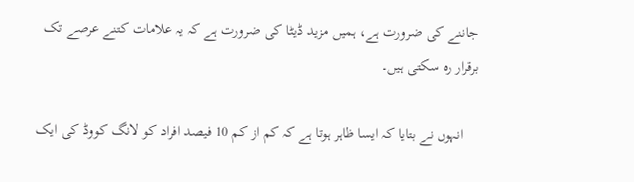جاننے کی ضرورت ہے، ہمیں مزید ڈیٹا کی ضرورت ہے کہ یہ علامات کتنے عرصے تک برقرار رہ سکتی ہیں۔

    انہوں نے بتایا کہ ایسا ظاہر ہوتا ہے کہ کم از کم 10 فیصد افراد کو لانگ کووڈ کی ایک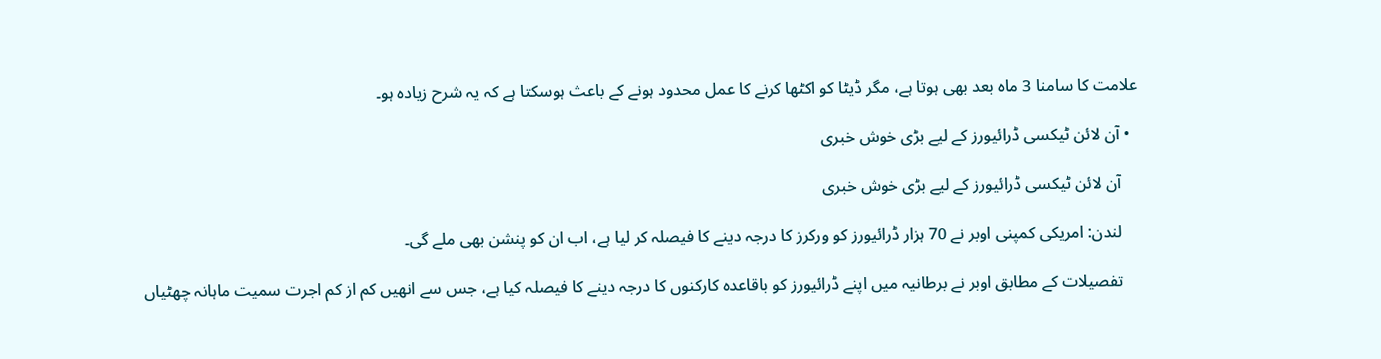علامت کا سامنا 3 ماہ بعد بھی ہوتا ہے، مگر ڈیٹا کو اکٹھا کرنے کا عمل محدود ہونے کے باعث ہوسکتا ہے کہ یہ شرح زیادہ ہو۔

  • آن لائن ٹیکسی ڈرائیورز کے لیے بڑی خوش خبری

    آن لائن ٹیکسی ڈرائیورز کے لیے بڑی خوش خبری

    لندن: امریکی کمپنی اوبر نے 70 ہزار ڈرائیورز کو ورکرز کا درجہ دینے کا فیصلہ کر لیا ہے، اب ان کو پنشن بھی ملے گی۔

    تفصیلات کے مطابق اوبر نے برطانیہ میں اپنے ڈرائیورز کو باقاعدہ کارکنوں کا درجہ دینے کا فیصلہ کیا ہے، جس سے انھیں کم از کم اجرت سمیت ماہانہ چھٹیاں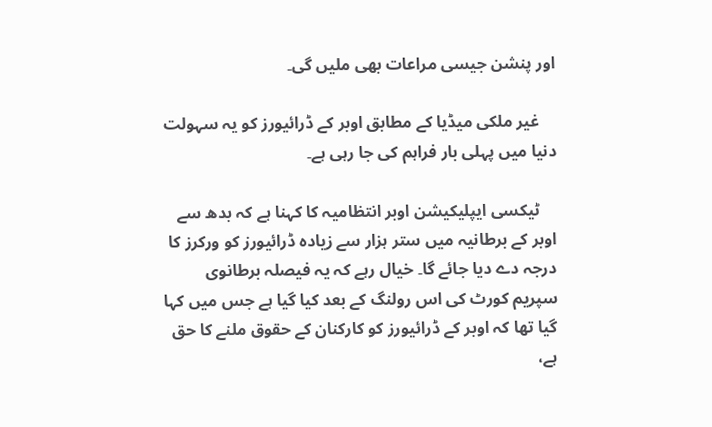اور پنشن جیسی مراعات بھی ملیں گی۔

    غیر ملکی میڈیا کے مطابق اوبر کے ڈرائیورز کو یہ سہولت دنیا میں پہلی بار فراہم کی جا رہی ہے۔

    ٹیکسی ایپلیکیشن اوبر انتظامیہ کا کہنا ہے کہ بدھ سے اوبر کے برطانیہ میں ستر ہزار سے زیادہ ڈرائیورز کو ورکرز کا درجہ دے دیا جائے گا۔ خیال رہے کہ یہ فیصلہ برطانوی سپریم کورٹ کی اس رولنگ کے بعد کیا گیا ہے جس میں کہا گیا تھا کہ اوبر کے ڈرائیورز کو کارکنان کے حقوق ملنے کا حق ہے،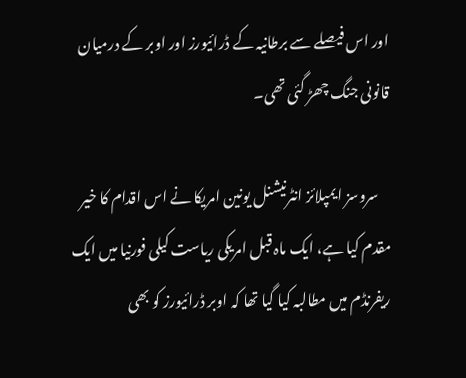اور اس فیصلے سے برطانیہ کے ڈرائیورز اور اوبر کے درمیان قانونی جنگ چھڑ گئی تھی۔

    سروسز ایمپلائز انٹرنیشنل یونین امریکا نے اس اقدام کا خیر مقدم کیا ہے، ایک ماہ قبل امریکی ریاست کیلی فورنیا میں ایک ریفرنڈم میں مطالبہ کیا گیا تھا کہ اوبر ڈرائیورز کو بھی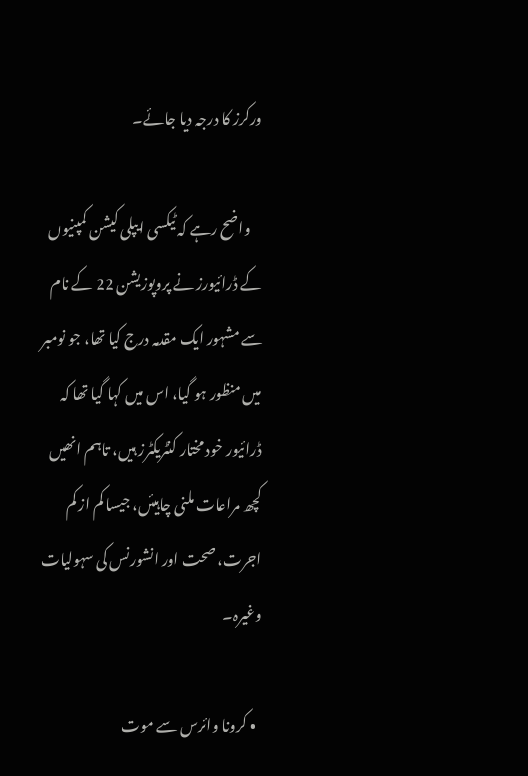ورکرز کا درجہ دیا جائے۔

    واضح رہے کہ ٹیکسی ایپلی کیشن کمپنیوں کے ڈرائیورز نے پروپوزیشن 22 کے نام سے مشہور ایک مقدمہ درج کیا تھا، جو نومبر میں منظور ہو گیا، اس میں کہا گیا تھا کہ ڈرائیور خود مختار کنٹریکٹرز ہیں، تاہم انھیں کچھ مراعات ملنی چاہیئں، جیسا کم از کم اجرت، صحت اور انشورنس کی سہولیات وغیرہ۔

  • کرونا وائرس سے موت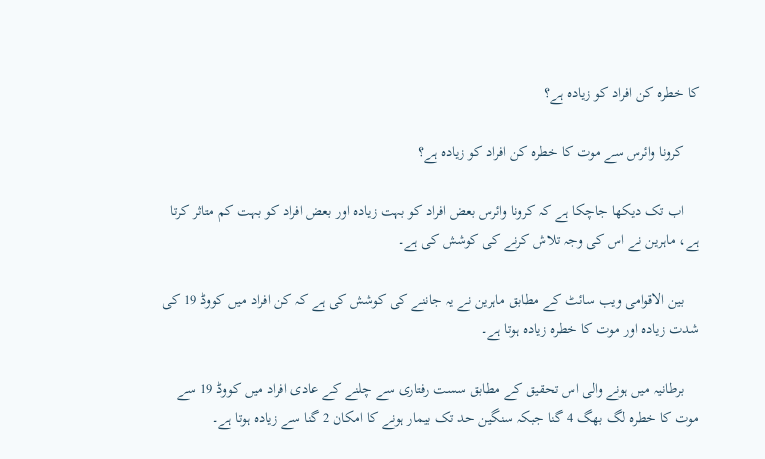کا خطرہ کن افراد کو زیادہ ہے؟

    کرونا وائرس سے موت کا خطرہ کن افراد کو زیادہ ہے؟

    اب تک دیکھا جاچکا ہے کہ کرونا وائرس بعض افراد کو بہت زیادہ اور بعض افراد کو بہت کم متاثر کرتا ہے، ماہرین نے اس کی وجہ تلاش کرنے کی کوشش کی ہے۔

    بین الاقوامی ویب سائٹ کے مطابق ماہرین نے یہ جاننے کی کوشش کی ہے کہ کن افراد میں کووڈ 19 کی شدت زیادہ اور موت کا خطرہ زیادہ ہوتا ہے۔

    برطانیہ میں ہونے والی اس تحقیق کے مطابق سست رفتاری سے چلنے کے عادی افراد میں کووڈ 19 سے موت کا خطرہ لگ بھگ 4 گنا جبکہ سنگین حد تک بیمار ہونے کا امکان 2 گنا سے زیادہ ہوتا ہے۔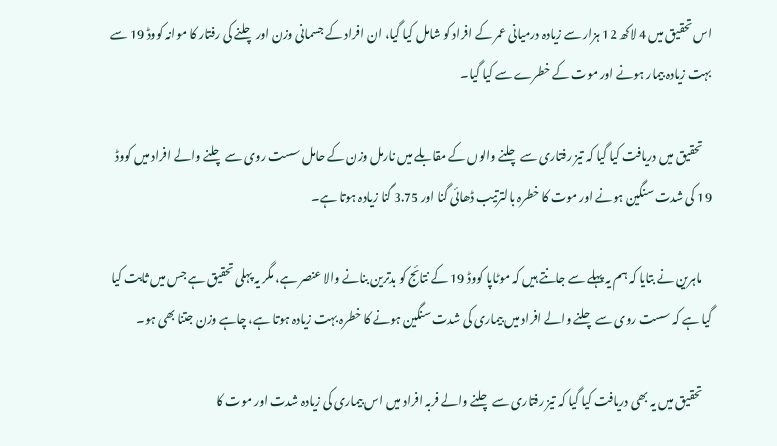اس تحقیق میں 4 لاکھ 12 ہزار سے زیادہ درمیانی عمر کے افراد کو شامل کیا گیا، ان افراد کے جسمانی وزن اور چلنے کی رفتار کا موانہ کووڈ 19 سے بہت زیادہ بیمار ہونے اور موت کے خطرے سے کیا گیا۔

    تحقیق میں دریافت کیا گیا کہ تیز رفتاری سے چلنے والوں کے مقابلے میں نارمل وزن کے حامل سست روی سے چلنے والے افراد میں کووڈ 19 کی شدت سنگین ہونے اور موت کا خطرہ بالترتیب ڈھائی گنا اور 3.75 گنا زیادہ ہوتا ہے۔

    ماہرین نے بتایا کہ ہم یہ پہلے سے جانتے ہیں کہ موٹاپا کووڈ 19 کے نتائج کو بدترین بنانے والا عنصر ہے، مگر یہ پہلی تحقیق ہے جس میں ثابت کیا گیا ہے کہ سست روی سے چلنے والے افراد میں بیماری کی شدت سنگین ہونے کا خطرہ بہت زیادہ ہوتا ہے، چاہے وزن جتنا بھی ہو۔

    تحقیق میں یہ بھی دریافت کیا گیا کہ تیز رفتاری سے چلنے والے فربہ افراد میں اس بیماری کی زیادہ شدت اور موت کا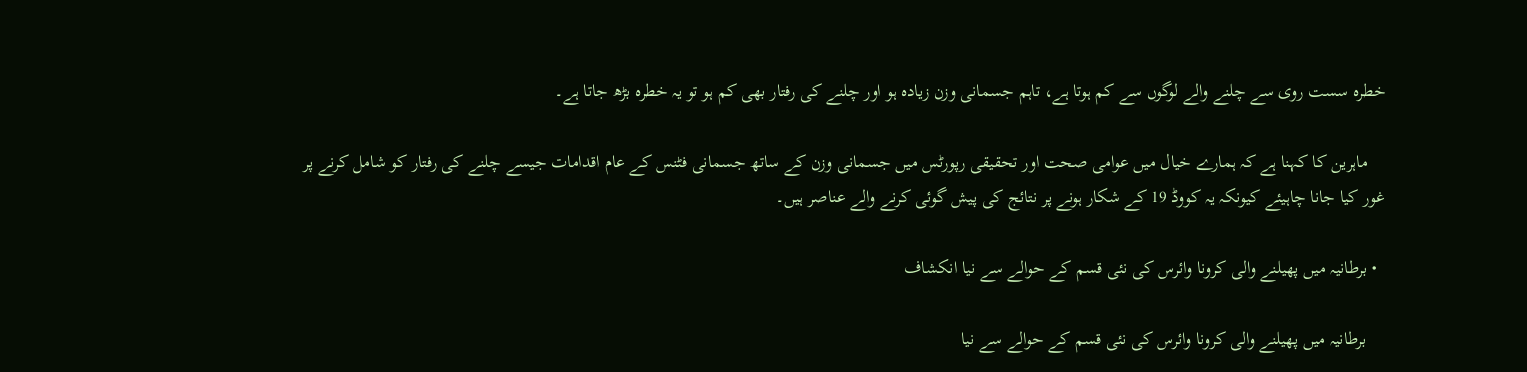خطرہ سست روی سے چلنے والے لوگوں سے کم ہوتا ہے، تاہم جسمانی وزن زیادہ ہو اور چلنے کی رفتار بھی کم ہو تو یہ خطرہ بڑھ جاتا ہے۔

    ماہرین کا کہنا ہے کہ ہمارے خیال میں عوامی صحت اور تحقیقی رپورٹس میں جسمانی وزن کے ساتھ جسمانی فٹنس کے عام اقدامات جیسے چلنے کی رفتار کو شامل کرنے پر غور کیا جانا چاہیئے کیونکہ یہ کووڈ 19 کے شکار ہونے پر نتائج کی پیش گوئی کرنے والے عناصر ہیں۔

  • برطانیہ میں پھیلنے والی کرونا وائرس کی نئی قسم کے حوالے سے نیا انکشاف

    برطانیہ میں پھیلنے والی کرونا وائرس کی نئی قسم کے حوالے سے نیا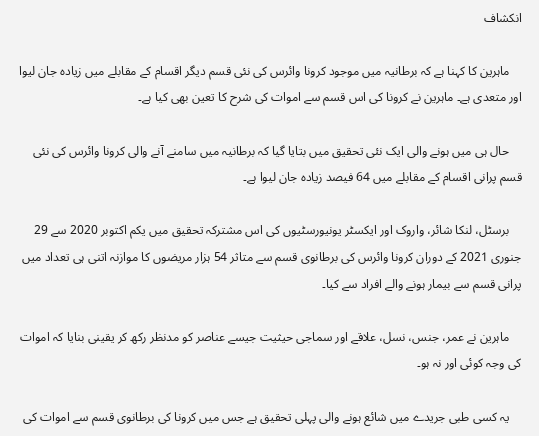انکشاف

    ماہرین کا کہنا ہے کہ برطانیہ میں موجود کرونا وائرس کی نئی قسم دیگر اقسام کے مقابلے میں زیادہ جان لیوا اور متعدی ہے۔ ماہرین نے کرونا کی اس قسم سے اموات کی شرح کا تعین بھی کیا ہے۔

    حال ہی میں ہونے والی ایک نئی تحقیق میں بتایا گیا کہ برطانیہ میں سامنے آنے والی کرونا وائرس کی نئی قسم پرانی اقسام کے مقابلے میں 64 فیصد زیادہ جان لیوا ہے۔

    برسٹل، لنکا شائر، واروک اور ایکسٹر یونیورسٹیوں کی اس مشترکہ تحقیق میں یکم اکتوبر 2020 سے 29 جنوری 2021 کے دوران کرونا وائرس کی برطانوی قسم سے متاثر 54 ہزار مریضوں کا موازنہ اتنی ہی تعداد میں پرانی قسم سے بیمار ہونے والے افراد سے کیا۔

    ماہرین نے عمر، جنس، نسل، علاقے اور سماجی حیثیت جیسے عناصر کو مدنظر رکھ کر یقینی بنایا کہ اموات کی وجہ کوئی اور نہ ہو۔

    یہ کسی طبی جریدے میں شائع ہونے والی پہلی تحقیق ہے جس میں کرونا کی برطانوی قسم سے اموات کی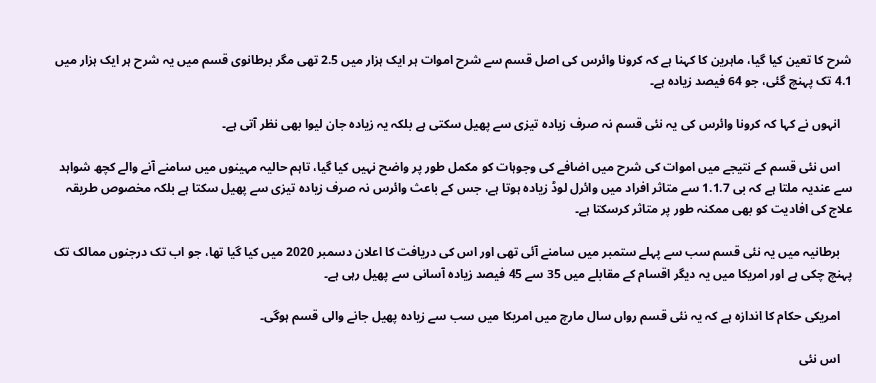شرح کا تعین کیا گیا، ماہرین کا کہنا ہے کہ کرونا وائرس کی اصل قسم سے شرح اموات ہر ایک ہزار میں 2.5 تھی مگر برطانوی قسم میں یہ شرح ہر ایک ہزار میں 4.1 تک پہنچ گئی، جو 64 فیصد زیادہ ہے۔

    انہوں نے کہا کہ کرونا وائرس کی یہ نئی قسم نہ صرف زیادہ تیزی سے پھیل سکتی ہے بلکہ یہ زیادہ جان لیوا بھی نظر آتی ہے۔

    اس نئی قسم کے نتیجے میں اموات کی شرح میں اضافے کی وجوہات کو مکمل طور پر واضح نہیں کیا گیا، تاہم حالیہ مہینوں میں سامنے آنے والے کچھ شواہد سے عندیہ ملتا ہے کہ بی 1.1.7 سے متاثر افراد میں وائرل لوڈ زیادہ ہوتا ہے، جس کے باعث وائرس نہ صرف زیادہ تیزی سے پھیل سکتا ہے بلکہ مخصوص طریقہ علاج کی افادیت کو بھی ممکنہ طور پر متاثر کرسکتا ہے۔

    برطانیہ میں یہ نئی قسم سب سے پہلے ستمبر میں سامنے آئی تھی اور اس کی دریافت کا اعلان دسمبر 2020 میں کیا گیا تھا، جو اب تک درجنوں ممالک تک پہنچ چکی ہے اور امریکا میں یہ دیگر اقسام کے مقابلے میں 35 سے 45 فیصد زیادہ آسانی سے پھیل رہی ہے۔

    امریکی حکام کا اندازہ ہے کہ یہ نئی قسم رواں سال مارچ میں امریکا میں سب سے زیادہ پھیل جانے والی قسم ہوگی۔

    اس نئی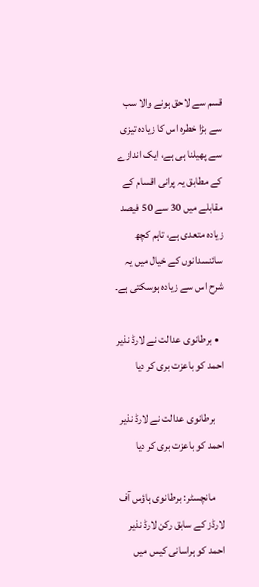قسم سے لاحق ہونے والا سب سے بڑا خطرہ اس کا زیادہ تیزی سے پھیلنا ہی ہے، ایک اندازے کے مطابق یہ پرانی اقسام کے مقابلے میں 30 سے 50 فیصد زیادہ متعدی ہے، تاہم کچھ سائنسدانوں کے خیال میں یہ شرح اس سے زیادہ ہوسکتی ہے۔

  • برطانوی عدالت نے لارڈ نذیر احمد کو باعزت بری کر دیا

    برطانوی عدالت نے لارڈ نذیر احمد کو باعزت بری کر دیا

    مانچسٹر: برطانوی ہاؤس آف لارڈز کے سابق رکن لارڈ نذیر احمد کو ہراسانی کیس میں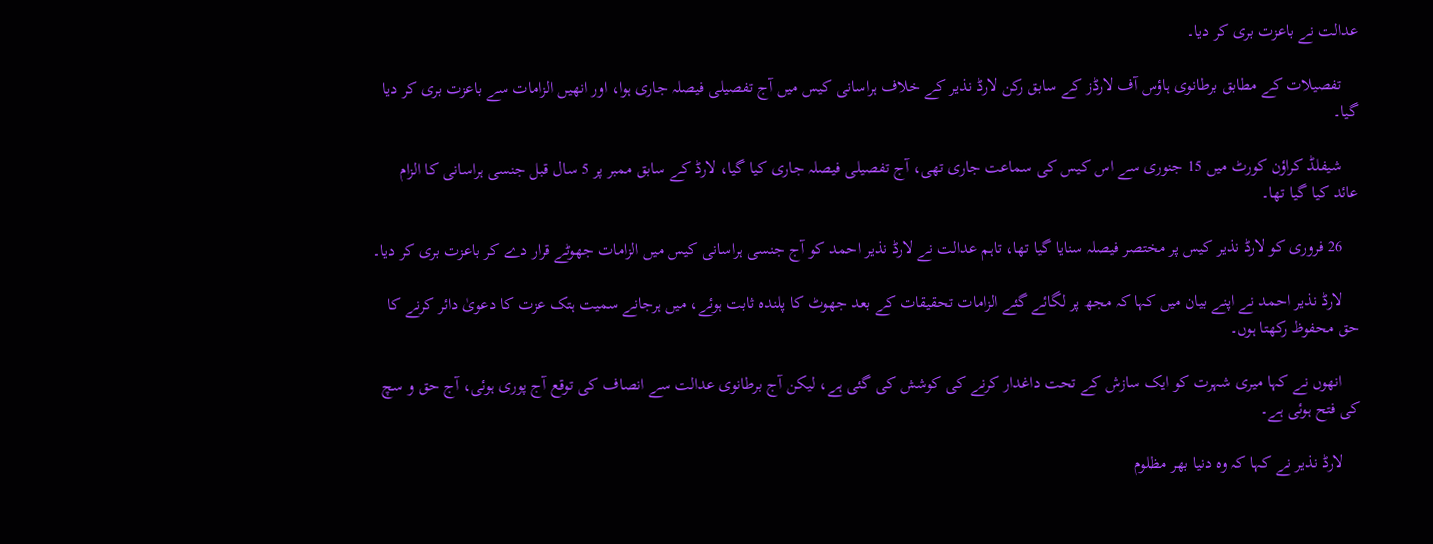عدالت نے باعزت بری کر دیا۔

    تفصیلات کے مطابق برطانوی ہاؤس آف لارڈز کے سابق رکن لارڈ نذیر کے خلاف ہراسانی کیس میں آج تفصیلی فیصلہ جاری ہوا، اور انھیں الزامات سے باعزت بری کر دیا گیا۔

    شیفلڈ کراؤن کورٹ میں 15 جنوری سے اس کیس کی سماعت جاری تھی، آج تفصیلی فیصلہ جاری کیا گیا، لارڈ کے سابق ممبر پر 5 سال قبل جنسی ہراسانی کا الزام عائد کیا گیا تھا۔

    26 فروری کو لارڈ نذیر کیس پر مختصر فیصلہ سنایا گیا تھا، تاہم عدالت نے لارڈ نذیر احمد کو آج جنسی ہراسانی کیس میں الزامات جھوٹے قرار دے کر باعزت بری کر دیا۔

    لارڈ نذیر احمد نے اپنے بیان میں کہا کہ مجھ پر لگائے گئے الزامات تحقیقات کے بعد جھوٹ کا پلندہ ثابت ہوئے، میں ہرجانے سمیت ہتک عزت کا دعویٰ دائر کرنے کا حق محفوظ رکھتا ہوں۔

    انھوں نے کہا میری شہرت کو ایک سازش کے تحت داغدار کرنے کی کوشش کی گئی ہے، لیکن آج برطانوی عدالت سے انصاف کی توقع آج پوری ہوئی، آج حق و سچ کی فتح ہوئی ہے۔

    لارڈ نذیر نے کہا کہ وہ دنیا بھر مظلوم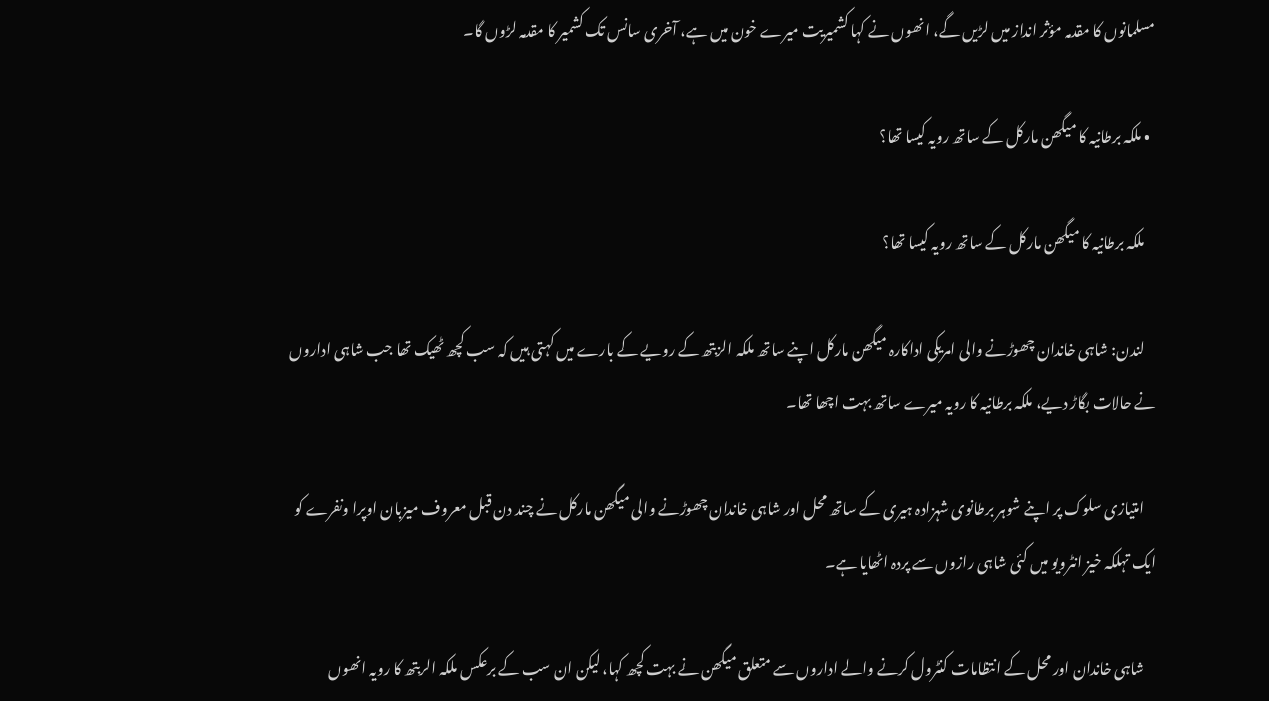مسلمانوں کا مقدمہ مؤثر انداز میں لڑیں گے، انھوں نے کہا کشمیریت میرے خون میں ہے، آخری سانس تک کشمیر کا مقدمہ لڑوں گا۔

  • ملکہ برطانیہ کا میگھن مارکل کے ساتھ رویہ کیسا تھا؟

    ملکہ برطانیہ کا میگھن مارکل کے ساتھ رویہ کیسا تھا؟

    لندن: شاہی خاندان چھوڑنے والی امریکی اداکارہ میگھن مارکل اپنے ساتھ ملکہ الزبتھ کے رویے کے بارے میں کہتی ہیں کہ سب کچھ ٹھیک تھا جب شاہی اداروں نے حالات بگاڑ دیے، ملکہ برطانیہ کا رویہ میرے ساتھ بہت اچھا تھا۔

    امتیازی سلوک پر اپنے شوہر برطانوی شہزادہ ہیری کے ساتھ محل اور شاہی خاندان چھوڑنے والی میگھن مارکل نے چند دن قبل معروف میزبان اوپرا ونفرے کو ایک تہلکہ خیز انٹرویو میں کئی شاہی رازوں سے پردہ اٹھایا ہے۔

    شاہی خاندان اور محل کے انتظامات کنٹرول کرنے والے اداروں سے متعلق میگھن نے بہت کچھ کہا، لیکن ان سب کے برعکس ملکہ الربتھ کا رویہ انھوں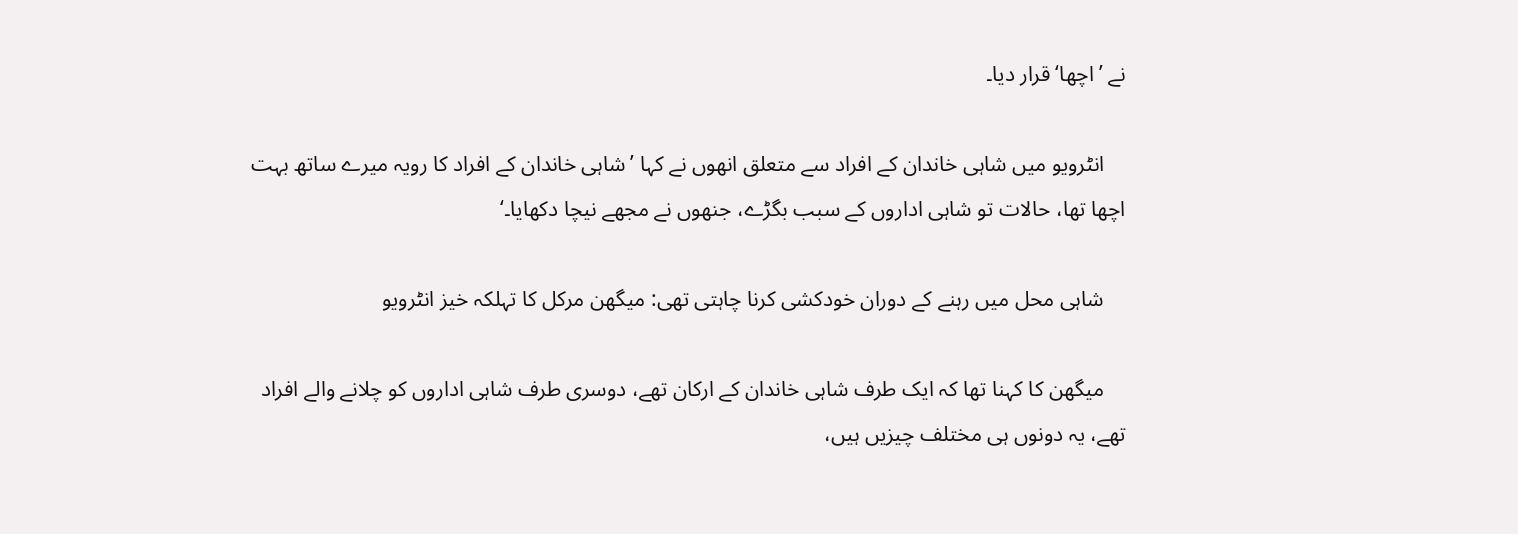نے ’اچھا‘ قرار دیا۔

    انٹرویو میں شاہی خاندان کے افراد سے متعلق انھوں نے کہا ’شاہی خاندان کے افراد کا رویہ میرے ساتھ بہت اچھا تھا، حالات تو شاہی اداروں کے سبب بگڑے، جنھوں نے مجھے نیچا دکھایا۔‘

    شاہی محل میں رہنے کے دوران خودکشی کرنا چاہتی تھی: میگھن مرکل کا تہلکہ خیز انٹرویو

    میگھن کا کہنا تھا کہ ایک طرف شاہی خاندان کے ارکان تھے، دوسری طرف شاہی اداروں کو چلانے والے افراد تھے، یہ دونوں ہی مختلف چیزیں ہیں،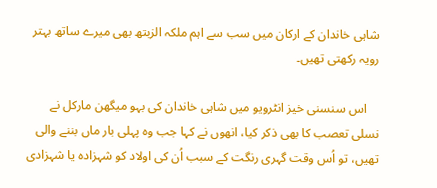شاہی خاندان کے ارکان میں سب سے اہم ملکہ الزبتھ بھی میرے ساتھ بہتر رویہ رکھتی تھیں۔

    اس سنسنی خیز انٹرویو میں شاہی خاندان کی بہو میگھن مارکل نے نسلی تعصب کا بھی ذکر کیا، انھوں نے کہا جب وہ پہلی بار ماں بننے والی تھیں، تو اُس وقت گہری رنگت کے سبب اُن کی اولاد کو شہزادہ یا شہزادی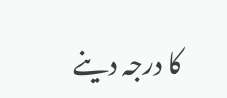کا درجہ دینے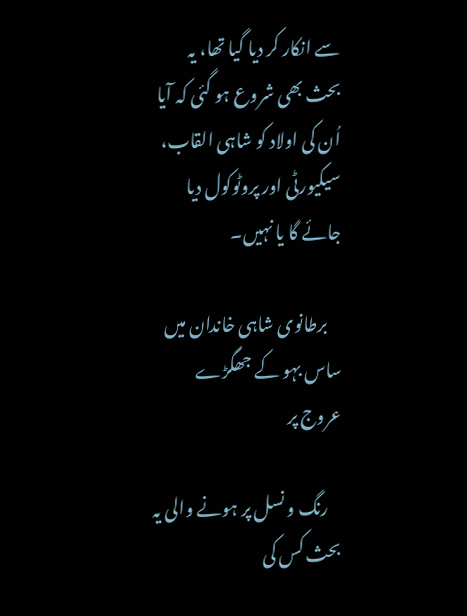سے انکار کر دیا گیا تھا، یہ بحث بھی شروع ہو گئی کہ آیا اُن کی اولاد کو شاہی القاب، سیکیورٹی اور پروٹوکول دیا جائے گا یا نہیں۔

    برطانوی شاہی خاندان میں ساس بہو کے جھگڑے عروج پر

    رنگ و نسل پر ہونے والی یہ بحث کس کی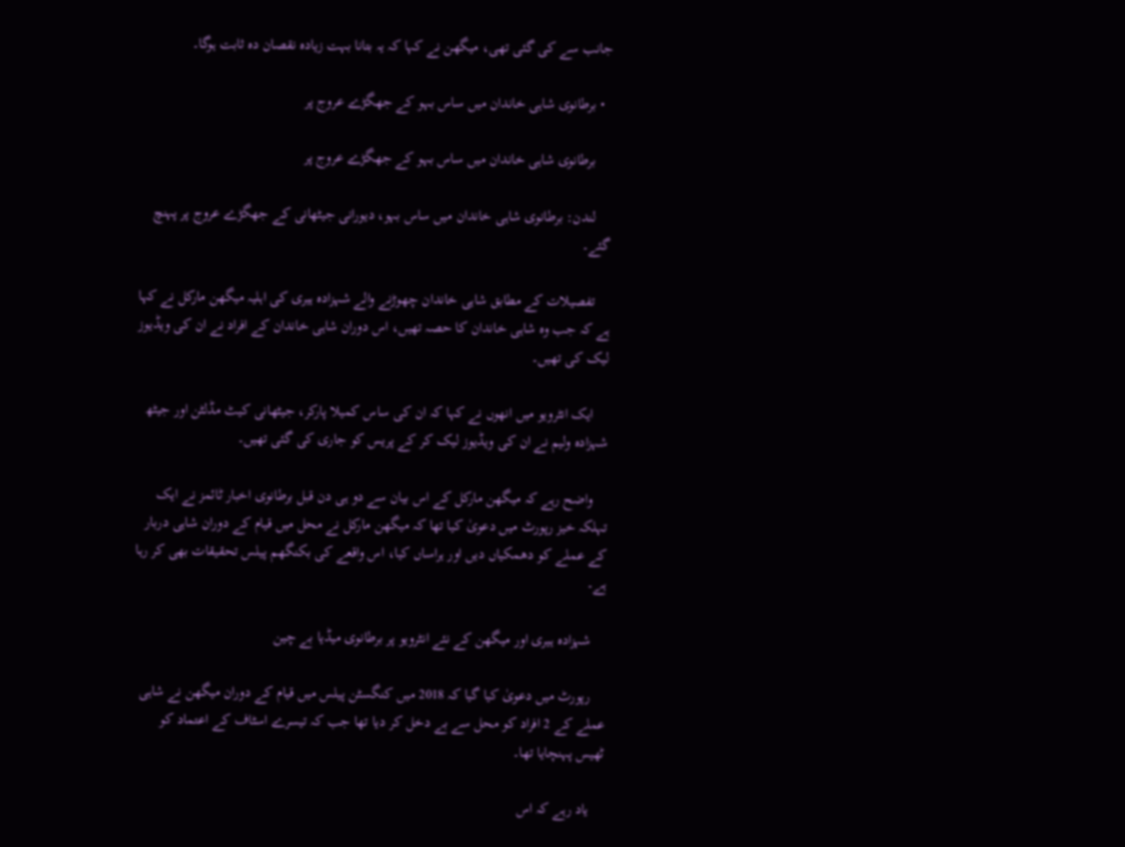جانب سے کی گئی تھی، میگھن نے کہا کہ یہ بتانا بہت زیادہ نقصان دہ ثابت ہوگا۔

  • برطانوی شاہی خاندان میں ساس بہو کے جھگڑے عروج پر

    برطانوی شاہی خاندان میں ساس بہو کے جھگڑے عروج پر

    لندن: برطانوی شاہی خاندان میں ساس بہو، دیورانی جیٹھانی کے جھگڑے عروج پر پہنچ گئے۔

    تفصیلات کے مطابق شاہی خاندان چھوڑنے والے شہزادہ ہیری کی اہلیہ میگھن مارکل نے کہا ہے کہ جب وہ شاہی خاندان کا حصہ تھیں، اس دوران شاہی خاندان کے افراد نے ان کی ویڈیوز لیک کی تھیں۔

    ایک انٹرویو میں انھوں نے کہا کہ ان کی ساس کمیلا پارکر، جیٹھانی کیٹ مڈلٹن اور جیٹھ شہزادہ ولیم نے ان کی ویڈیوز لیک کر کے پریس کو جاری کی گئی تھیں۔

    واضح رہے کہ میگھن مارکل کے اس بیان سے دو ہی دن قبل برطانوی اخبار ٹائمز نے ایک تہلکہ خیز رپورٹ میں دعویٰ کیا تھا کہ میگھن مارکل نے محل میں قیام کے دوران شاہی دربار کے عملے کو دھمکیاں دیں اور ہراساں کیا، اس واقعے کی بکنگھم پیلس تحقیقات بھی کر رہا ہے۔

    شہزادہ ہیری اور میگھن کے نئے انٹرویو پر برطانوی میڈیا بے چین

    رپورٹ میں دعویٰ کیا گیا کہ 2018 میں کنگسٹن پیلس میں قیام کے دوران میگھن نے شاہی عملے کے 2 افراد کو محل سے بے دخل کر دیا تھا جب کہ تیسرے اسٹاف کے اعتماد کو ٹھیس پہنچایا تھا۔

    یاد رہے کہ اس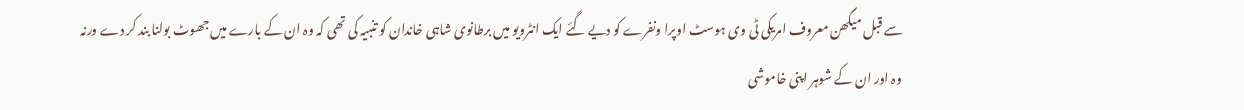سے قبل میگھن معروف امریکی ٹی وی ہوسٹ اوپرا ونفرے کو دیے گئے ایک انٹرویو میں برطانوی شاہی خاندان کو تنبیہ کی تھی کہ وہ ان کے بارے میں جھوٹ بولنا بند کر دے ورنہ وہ اور ان کے شوہر اپنی خاموشی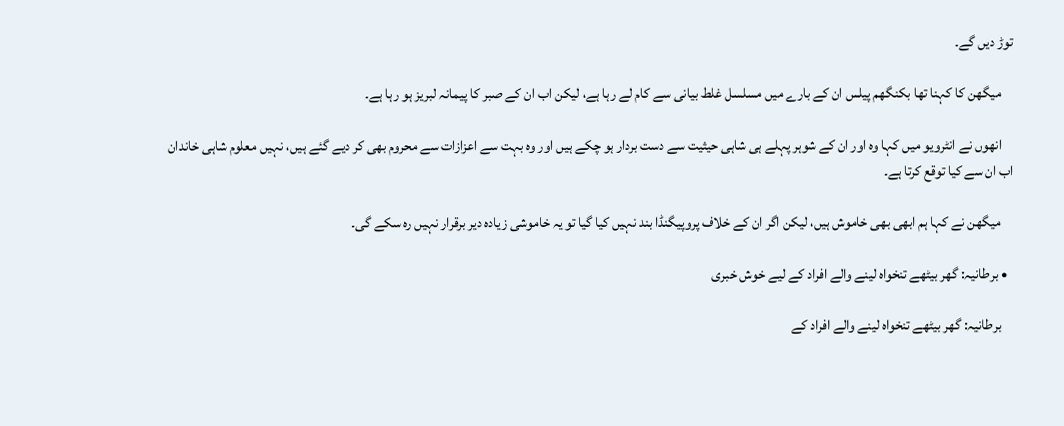توڑ دیں گے۔

    میگھن کا کہنا تھا بکنگھم پیلس ان کے بارے میں مسلسل غلط بیانی سے کام لے رہا ہے، لیکن اب ان کے صبر کا پیمانہ لبریز ہو رہا ہے۔

    انھوں نے انٹرویو میں کہا وہ اور ان کے شوہر پہلے ہی شاہی حیثیت سے دست بردار ہو چکے ہیں اور وہ بہت سے اعزازات سے محروم بھی کر دیے گئے ہیں، نہیں معلوم شاہی خاندان اب ان سے کیا توقع کرتا ہے۔

    میگھن نے کہا ہم ابھی بھی خاموش ہیں، لیکن اگر ان کے خلاف پروپیگنڈا بند نہیں کیا گیا تو یہ خاموشی زیادہ دیر برقرار نہیں رہ سکے گی۔

  • برطانیہ: گھر بیٹھے تنخواہ لینے والے افراد کے لیے خوش خبری

    برطانیہ: گھر بیٹھے تنخواہ لینے والے افراد کے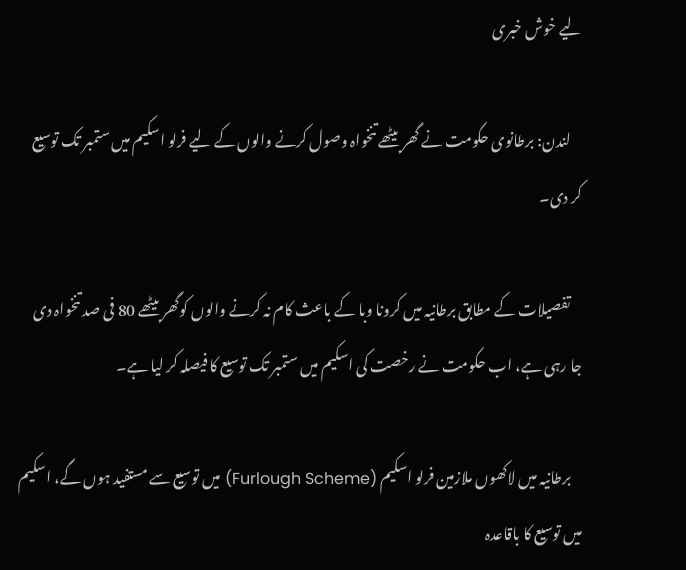لیے خوش خبری

    لندن: برطانوی حکومت نے گھر بیٹھے تنخواہ وصول کرنے والوں کے لیے فرلو اسکیم میں ستمبر تک توسیع کر دی۔

    تفصیلات کے مطابق برطانیہ میں کرونا وبا کے باعث کام نہ کرنے والوں کوگھر بیٹھے 80 فی صد تنخواہ دی جا رہی ہے، اب حکومت نے رخصت کی اسکیم میں ستمبر تک توسیع کا فیصلہ کر لیا ہے۔

    برطانیہ میں لاکھوں ملازمین فرلو اسکیم (Furlough Scheme) میں توسیع سے مستفید ہوں گے، اسکیم میں توسیع کا باقاعدہ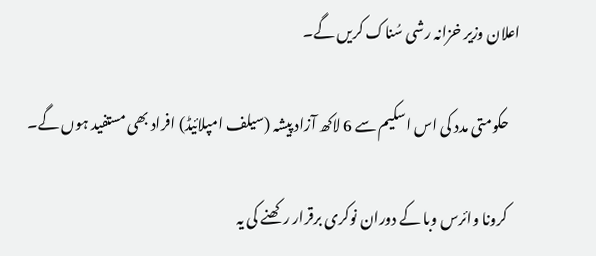اعلان وزیر خزانہ رشی سُناک کریں گے۔

    حکومتی مدد کی اس اسکیم سے 6 لاکھ آزاد پیشہ (سیلف امپلائیڈ) افراد بھی مستفید ہوں گے۔

    کرونا وائرس وبا کے دوران نوکری برقرار رکھنے کی یہ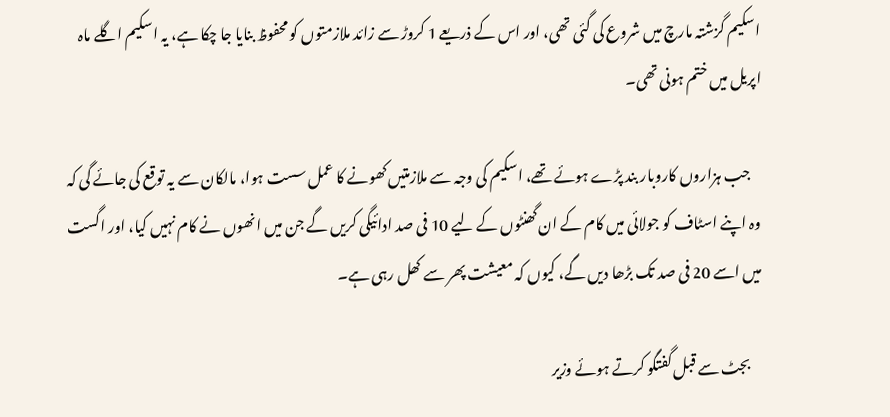اسکیم گزشتہ مارچ میں شروع کی گئی تھی، اور اس کے ذریعے 1 کروڑ سے زائد ملازمتوں کو محفوظ بنایا جا چکا ہے، یہ اسکیم اگلے ماہ اپریل میں ختم ہونی تھی۔

    جب ہزاروں کاروبار بند پڑے ہوئے تھے، اسکیم کی وجہ سے ملازمتیں کھونے کا عمل سست ہوا، مالکان سے یہ توقع کی جائے گی کہ وہ اپنے اسٹاف کو جولائی میں کام کے ان گھنٹوں کے لیے 10 فی صد ادائیگی کریں گے جن میں انھوں نے کام نہیں کیا، اور اگست میں اسے 20 فی صد تک بڑھا دیں گے، کیوں کہ معیشت پھر سے کھل رہی ہے۔

    بجٹ سے قبل گفتگو کرتے ہوئے وزیر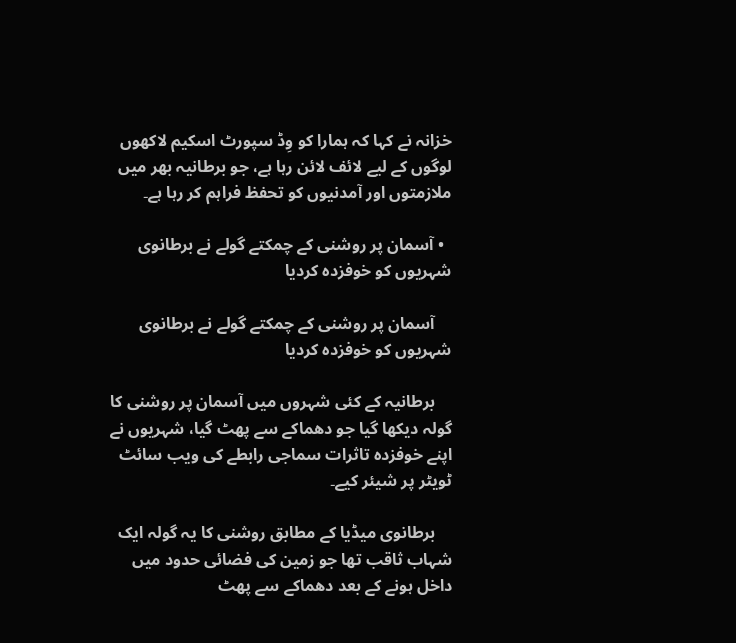خزانہ نے کہا کہ ہمارا کو وِڈ سپورٹ اسکیم لاکھوں لوگوں کے لیے لائف لائن رہا ہے، جو برطانیہ بھر میں ملازمتوں اور آمدنیوں کو تحفظ فراہم کر رہا ہے۔

  • آسمان پر روشنی کے چمکتے گولے نے برطانوی شہریوں کو خوفزدہ کردیا

    آسمان پر روشنی کے چمکتے گولے نے برطانوی شہریوں کو خوفزدہ کردیا

    برطانیہ کے کئی شہروں میں آسمان پر روشنی کا گولہ دیکھا گیا جو دھماکے سے پھٹ گیا، شہریوں نے اپنے خوفزدہ تاثرات سماجی رابطے کی ویب سائٹ ٹویٹر پر شیئر کیے۔

    برطانوی میڈیا کے مطابق روشنی کا یہ گولہ ایک شہاب ثاقب تھا جو زمین کی فضائی حدود میں داخل ہونے کے بعد دھماکے سے پھٹ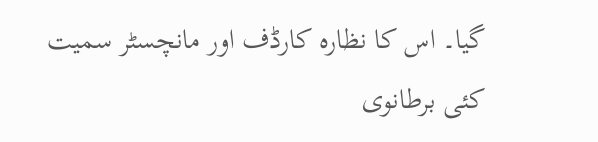گیا۔ اس کا نظارہ کارڈف اور مانچسٹر سمیت کئی برطانوی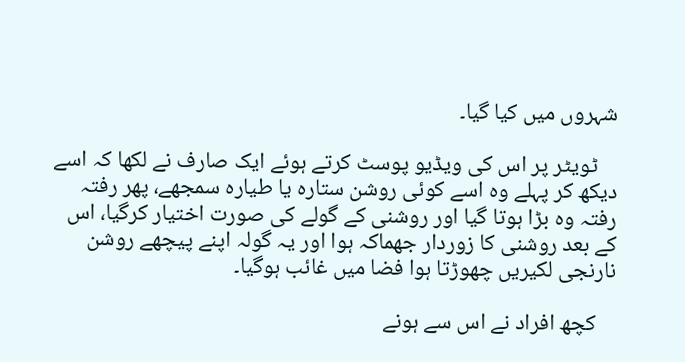شہروں میں کیا گیا۔

    ٹویٹر پر اس کی ویڈیو پوسٹ کرتے ہوئے ایک صارف نے لکھا کہ اسے دیکھ کر پہلے وہ اسے کوئی روشن ستارہ یا طیارہ سمجھے، پھر رفتہ رفتہ وہ بڑا ہوتا گیا اور روشنی کے گولے کی صورت اختیار کرگیا، اس کے بعد روشنی کا زوردار جھماکہ ہوا اور یہ گولہ اپنے پیچھے روشن نارنجی لکیریں چھوڑتا ہوا فضا میں غائب ہوگیا۔

    کچھ افراد نے اس سے ہونے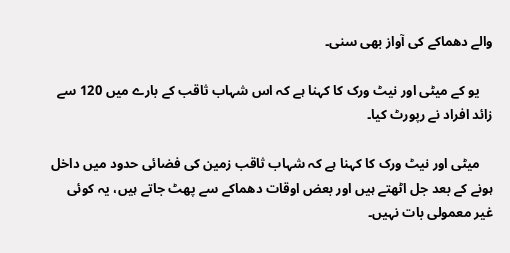والے دھماکے کی آواز بھی سنی۔

    یو کے میٹی اور نیٹ ورک کا کہنا ہے کہ اس شہاب ثاقب کے بارے میں 120 سے زائد افراد نے رپورٹ کیا۔

    میٹی اور نیٹ ورک کا کہنا ہے کہ شہاب ثاقب زمین کی فضائی حدود میں داخل ہونے کے بعد جل اٹھتے ہیں اور بعض اوقات دھماکے سے پھٹ جاتے ہیں، یہ کوئی غیر معمولی بات نہیں۔